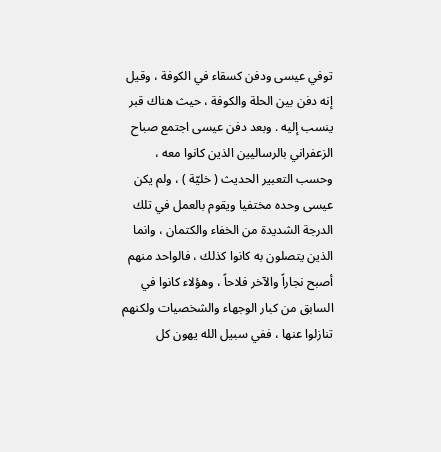توفي عيسى ودفن كسقاء في الكوفة ، وقيل إنه دفن بين الحلة والكوفة ، حيث هناك قبر ينسب إليه . وبعد دفن عيسى اجتمع صباح الزعفراني بالرساليين الذين كانوا معه ، وحسب التعبير الحديث ( خليّة ) ، ولم يكن عيسى وحده مختفيا ويقوم بالعمل في تلك الدرجة الشديدة من الخفاء والكتمان ، وانما الذين يتصلون به كانوا كذلك ، فالواحد منهم أصبح نجاراً والآخر فلاحاً ، وهؤلاء كانوا في السابق من كبار الوجهاء والشخصيات ولكنهم تنازلوا عنها ، ففي سبيل الله يهون كل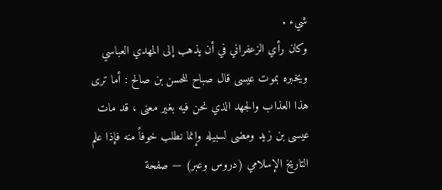شيء .
وكان رأي الزعفراني في أن يذهب إلى المهدي العباسي ويخبره بموت عيسى قال صباح للحسن بن صالح : أما ترى هذا العذاب والجهد الذي نحن فيه بغير معنى ، قد مات عيسى بن زيد ومضى لسبيله وإنما نطلب خوفاً منه فإذا علم
التاريخ الإسلامي (دروس وعبر) — صفحة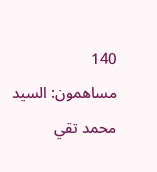140
مساهمون: السيد محمد تقي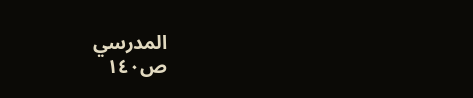المدرسي
ص١٤٠